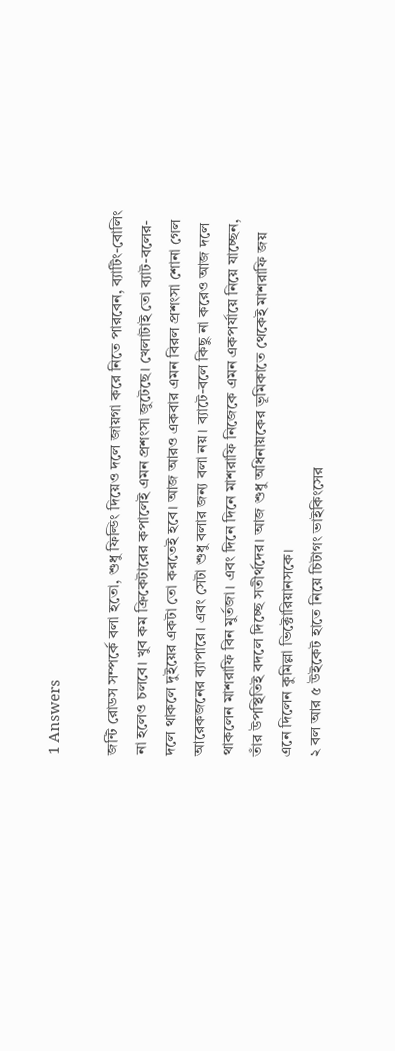1 Answers

জন্টি রোডস সম্পর্কে বলা হতো, শুধু ফিল্ডিং দিয়েও দলে জায়গা করে নিতে পারবেন, ব্যাটিং-বোলিং না হলেও চলবে। খুব কম ক্রিকেটারের কপালেই এমন প্রশংসা জুটেছে। খেলাটাই তো ব্যাট-বলের-দলে থাকলে দুইয়ের একটা তো করতেই হবে। আজ আরও একবার এমন বিরল প্রশংসা শোনা গেল আরেকজনের ব্যাপারে। এবং সেটা শুধু বলার জন্য বলা নয়। ব্যাটে-বলে কিছু না করেও আজ দলে থাকলেন মাশরাফি বিন মুর্তজা। এবং দিনে দিনে মাশরাফি নিজেকে এমন একপর্যায়ে নিয়ে যাচ্ছেন, তাঁর উপস্থিতিই বদলে দিচ্ছে সতীর্থদের। আজ শুধু অধিনায়কের ভূমিকাতে থেকেই মাশরাফি জয় এনে দিলেন কুমিল্লা ভিক্টোরিয়ানসকে।
২ বল আর ৫ উইকেট হাতে নিয়ে চিটাগং ভাইকিংসের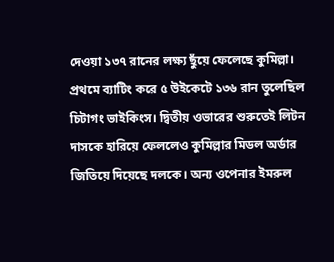দেওয়া ১৩৭ রানের লক্ষ্য ছুঁয়ে ফেলেছে কুমিল্লা। প্রথমে ব্যাটিং করে ৫ উইকেটে ১৩৬ রান তুলেছিল চিটাগং ভাইকিংস। দ্বিতীয় ওভারের শুরুতেই লিটন দাসকে হারিয়ে ফেললেও কুমিল্লার মিডল অর্ডার জিতিয়ে দিয়েছে দলকে। অন্য ওপেনার ইমরুল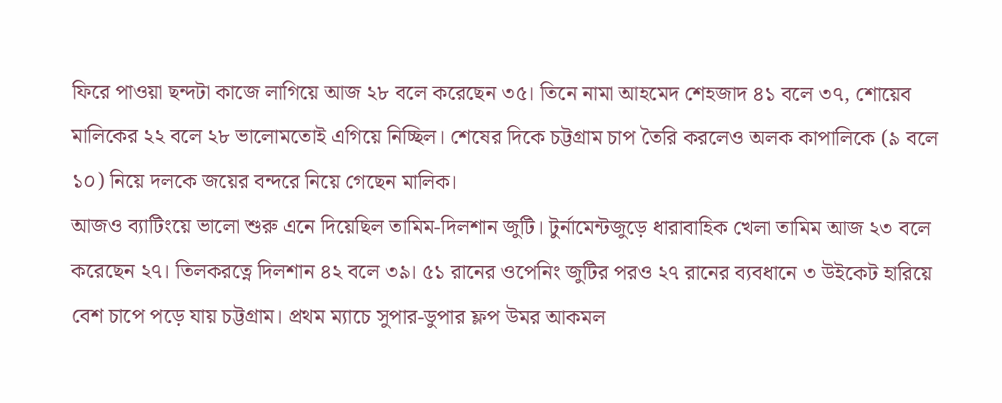ফিরে পাওয়া ছন্দটা কাজে লাগিয়ে আজ ২৮ বলে করেছেন ৩৫। তিনে নামা আহমেদ শেহজাদ ৪১ বলে ৩৭, শোয়েব মালিকের ২২ বলে ২৮ ভালোমতোই এগিয়ে নিচ্ছিল। শেষের দিকে চট্টগ্রাম চাপ তৈরি করলেও অলক কাপালিকে (৯ বলে ১০) নিয়ে দলকে জয়ের বন্দরে নিয়ে গেছেন মালিক।
আজও ব্যাটিংয়ে ভালো শুরু এনে দিয়েছিল তামিম-দিলশান জুটি। টুর্নামেন্টজুড়ে ধারাবাহিক খেলা তামিম আজ ২৩ বলে করেছেন ২৭। তিলকরত্নে দিলশান ৪২ বলে ৩৯। ৫১ রানের ওপেনিং জুটির পরও ২৭ রানের ব্যবধানে ৩ উইকেট হারিয়ে বেশ চাপে পড়ে যায় চট্টগ্রাম। প্রথম ম্যাচে সুপার-ডুপার ফ্লপ উমর আকমল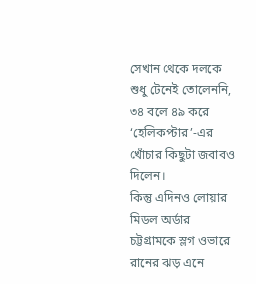সেখান থেকে দলকে শুধু টেনেই তোলেননি, ৩৪ বলে ৪৯ করে ‘হেলিকপ্টার’-এর খোঁচার কিছুটা জবাবও দিলেন।
কিন্তু এদিনও লোয়ার মিডল অর্ডার চট্টগ্রামকে স্লগ ওভারে রানের ঝড় এনে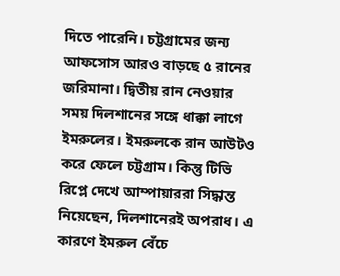দিতে পারেনি। চট্টগ্রামের জন্য আফসোস আরও বাড়ছে ৫ রানের জরিমানা। দ্বিতীয় রান নেওয়ার সময় দিলশানের সঙ্গে ধাক্কা লাগে ইমরুলের। ইমরুলকে রান আউটও করে ফেলে চট্টগ্রাম। কিন্তু টিভি রিপ্লে দেখে আম্পায়াররা সিদ্ধান্ত নিয়েছেন, দিলশানেরই অপরাধ। এ কারণে ইমরুল বেঁচে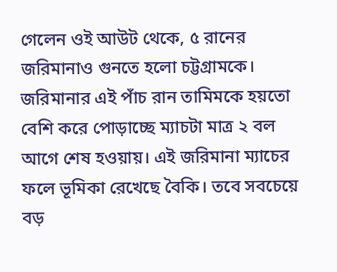গেলেন ওই আউট থেকে, ৫ রানের জরিমানাও গুনতে হলো চট্টগ্রামকে।
জরিমানার এই পাঁচ রান তামিমকে হয়তো বেশি করে পোড়াচ্ছে ম্যাচটা মাত্র ২ বল আগে শেষ হওয়ায়। এই জরিমানা ম্যাচের ফলে ভূমিকা রেখেছে বৈকি। তবে সবচেয়ে বড়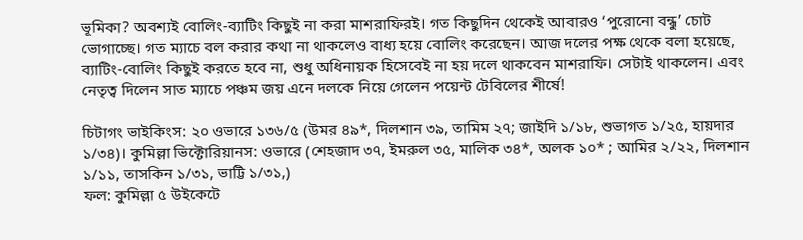ভূমিকা? অবশ্যই বোলিং-ব্যাটিং কিছুই না করা মাশরাফিরই। গত কিছুদিন থেকেই আবারও ‘পুরোনো বন্ধু’ চোট ভোগাচ্ছে। গত ম্যাচে বল করার কথা না থাকলেও বাধ্য হয়ে বোলিং করেছেন। আজ দলের পক্ষ থেকে বলা হয়েছে, ব্যাটিং-বোলিং কিছুই করতে হবে না, শুধু অধিনায়ক হিসেবেই না হয় দলে থাকবেন মাশরাফি। সেটাই থাকলেন। এবং নেতৃত্ব দিলেন সাত ম্যাচে পঞ্চম জয় এনে দলকে নিয়ে গেলেন পয়েন্ট টেবিলের শীর্ষে!

চিটাগং ভাইকিংস: ২০ ওভারে ১৩৬/৫ (উমর ৪৯*, দিলশান ৩৯, তামিম ২৭; জাইদি ১/১৮, শুভাগত ১/২৫, হায়দার ১/৩৪)। কুমিল্লা ভিক্টোরিয়ানস: ওভারে (শেহজাদ ৩৭, ইমরুল ৩৫, মালিক ৩৪*, অলক ১০* ; আমির ২/২২, দিলশান ১/১১, তাসকিন ১/৩১, ভাট্টি ১/৩১,)
ফল: কুমিল্লা ৫ উইকেটে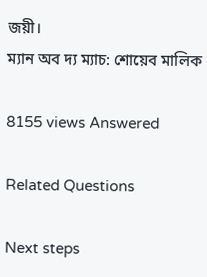জয়ী।
ম্যান অব দ্য ম্যাচ: শোয়েব মালিক

8155 views Answered

Related Questions

Next steps